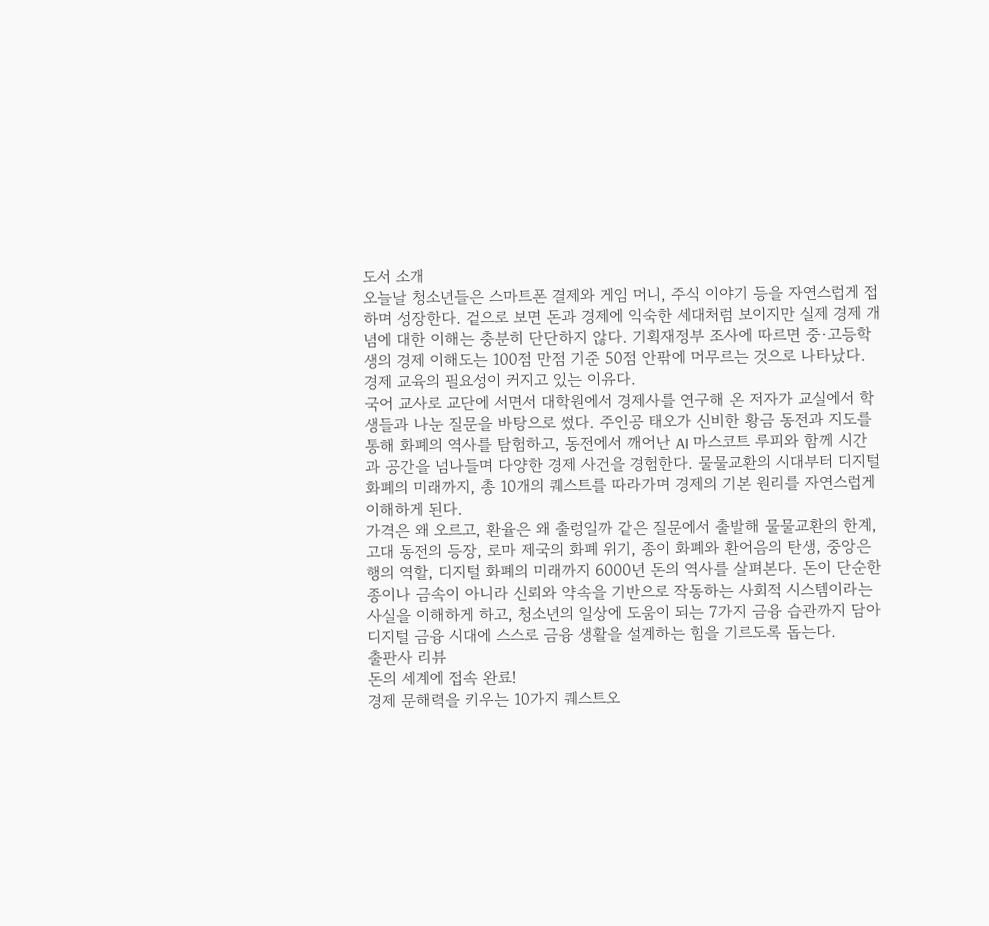도서 소개
오늘날 청소년들은 스마트폰 결제와 게임 머니, 주식 이야기 등을 자연스럽게 접하며 성장한다. 겉으로 보면 돈과 경제에 익숙한 세대처럼 보이지만 실제 경제 개념에 대한 이해는 충분히 단단하지 않다. 기획재정부 조사에 따르면 중·고등학생의 경제 이해도는 100점 만점 기준 50점 안팎에 머무르는 것으로 나타났다. 경제 교육의 필요성이 커지고 있는 이유다.
국어 교사로 교단에 서면서 대학원에서 경제사를 연구해 온 저자가 교실에서 학생들과 나눈 질문을 바탕으로 썼다. 주인공 태오가 신비한 황금 동전과 지도를 통해 화폐의 역사를 탐험하고, 동전에서 깨어난 AI 마스코트 루피와 함께 시간과 공간을 넘나들며 다양한 경제 사건을 경험한다. 물물교환의 시대부터 디지털 화폐의 미래까지, 총 10개의 퀘스트를 따라가며 경제의 기본 원리를 자연스럽게 이해하게 된다.
가격은 왜 오르고, 환율은 왜 출렁일까 같은 질문에서 출발해 물물교환의 한계, 고대 동전의 등장, 로마 제국의 화폐 위기, 종이 화폐와 환어음의 탄생, 중앙은행의 역할, 디지털 화폐의 미래까지 6000년 돈의 역사를 살펴본다. 돈이 단순한 종이나 금속이 아니라 신뢰와 약속을 기반으로 작동하는 사회적 시스템이라는 사실을 이해하게 하고, 청소년의 일상에 도움이 되는 7가지 금융 습관까지 담아 디지털 금융 시대에 스스로 금융 생활을 설계하는 힘을 기르도록 돕는다.
출판사 리뷰
돈의 세계에 접속 완료!
경제 문해력을 키우는 10가지 퀘스트오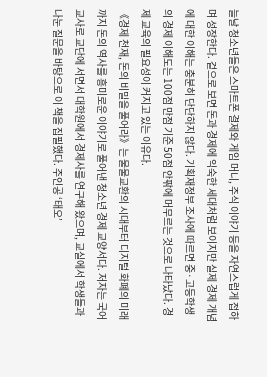늘날 청소년들은 스마트폰 결제와 게임 머니, 주식 이야기 등을 자연스럽게 접하며 성장한다. 겉으로 보면 돈과 경제에 익숙한 세대처럼 보이지만 실제 경제 개념에 대한 이해는 충분히 단단하지 않다. 기획재정부 조사에 따르면 중·고등학생의 경제 이해도는 100점 만점 기준 50점 안팎에 머무르는 것으로 나타났다. 경제 교육의 필요성이 커지고 있는 이유다.
《경제 천재, 돈의 비밀을 풀어라》는 물물교환의 시대부터 디지털 화폐의 미래까지 돈의 역사를 흥미로운 이야기로 풀어낸 청소년 경제 교양서다. 저자는 국어 교사로 교단에 서면서 대학원에서 경제사를 연구해 왔으며, 교실에서 학생들과 나눈 질문을 바탕으로 이 책을 집필했다. 주인공 ‘태오’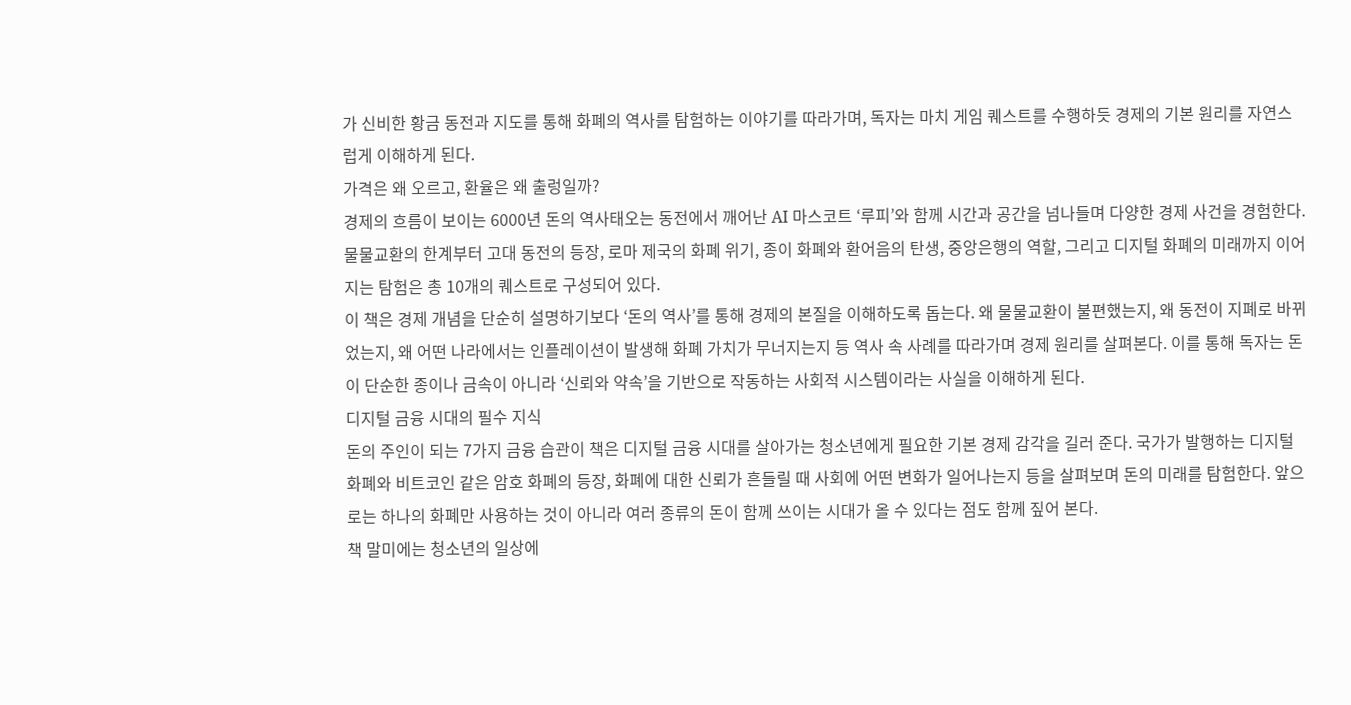가 신비한 황금 동전과 지도를 통해 화폐의 역사를 탐험하는 이야기를 따라가며, 독자는 마치 게임 퀘스트를 수행하듯 경제의 기본 원리를 자연스럽게 이해하게 된다.
가격은 왜 오르고, 환율은 왜 출렁일까?
경제의 흐름이 보이는 6000년 돈의 역사태오는 동전에서 깨어난 AI 마스코트 ‘루피’와 함께 시간과 공간을 넘나들며 다양한 경제 사건을 경험한다. 물물교환의 한계부터 고대 동전의 등장, 로마 제국의 화폐 위기, 종이 화폐와 환어음의 탄생, 중앙은행의 역할, 그리고 디지털 화폐의 미래까지 이어지는 탐험은 총 10개의 퀘스트로 구성되어 있다.
이 책은 경제 개념을 단순히 설명하기보다 ‘돈의 역사’를 통해 경제의 본질을 이해하도록 돕는다. 왜 물물교환이 불편했는지, 왜 동전이 지폐로 바뀌었는지, 왜 어떤 나라에서는 인플레이션이 발생해 화폐 가치가 무너지는지 등 역사 속 사례를 따라가며 경제 원리를 살펴본다. 이를 통해 독자는 돈이 단순한 종이나 금속이 아니라 ‘신뢰와 약속’을 기반으로 작동하는 사회적 시스템이라는 사실을 이해하게 된다.
디지털 금융 시대의 필수 지식
돈의 주인이 되는 7가지 금융 습관이 책은 디지털 금융 시대를 살아가는 청소년에게 필요한 기본 경제 감각을 길러 준다. 국가가 발행하는 디지털 화폐와 비트코인 같은 암호 화폐의 등장, 화폐에 대한 신뢰가 흔들릴 때 사회에 어떤 변화가 일어나는지 등을 살펴보며 돈의 미래를 탐험한다. 앞으로는 하나의 화폐만 사용하는 것이 아니라 여러 종류의 돈이 함께 쓰이는 시대가 올 수 있다는 점도 함께 짚어 본다.
책 말미에는 청소년의 일상에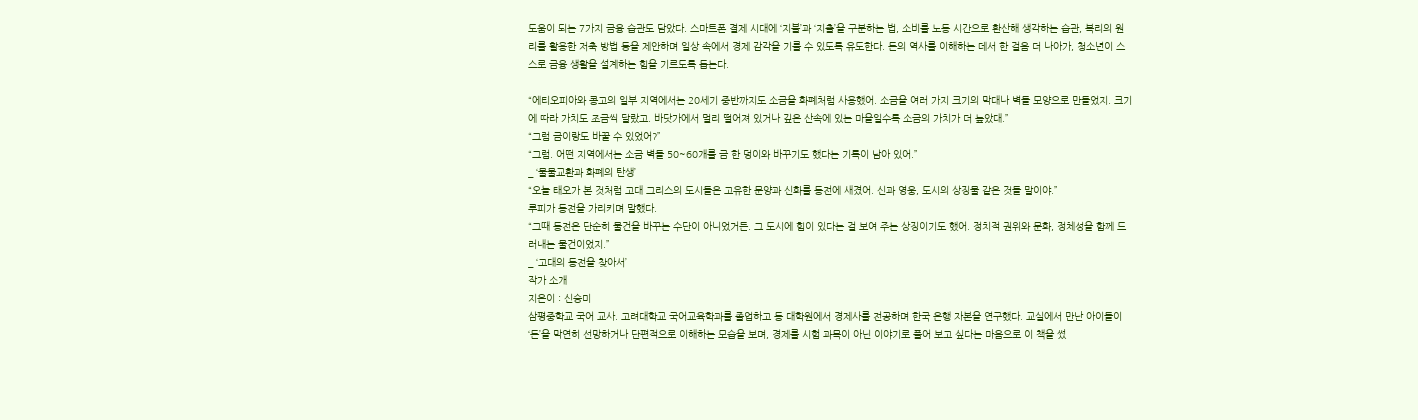도움이 되는 7가지 금융 습관도 담았다. 스마트폰 결제 시대에 ‘지불’과 ‘지출’을 구분하는 법, 소비를 노동 시간으로 환산해 생각하는 습관, 복리의 원리를 활용한 저축 방법 등을 제안하며 일상 속에서 경제 감각을 기를 수 있도록 유도한다. 돈의 역사를 이해하는 데서 한 걸음 더 나아가, 청소년이 스스로 금융 생활을 설계하는 힘을 기르도록 돕는다.

“에티오피아와 콩고의 일부 지역에서는 20세기 중반까지도 소금을 화폐처럼 사용했어. 소금을 여러 가지 크기의 막대나 벽돌 모양으로 만들었지. 크기에 따라 가치도 조금씩 달랐고. 바닷가에서 멀리 떨어져 있거나 깊은 산속에 있는 마을일수록 소금의 가치가 더 높았대.”
“그럼 금이랑도 바꿀 수 있었어?”
“그럼. 어떤 지역에서는 소금 벽돌 50~60개를 금 한 덩이와 바꾸기도 했다는 기록이 남아 있어.”
_ ‘물물교환과 화폐의 탄생’
“오늘 태오가 본 것처럼 고대 그리스의 도시들은 고유한 문양과 신화를 동전에 새겼어. 신과 영웅, 도시의 상징물 같은 것들 말이야.”
루피가 동전을 가리키며 말했다.
“그때 동전은 단순히 물건을 바꾸는 수단이 아니었거든. 그 도시에 힘이 있다는 걸 보여 주는 상징이기도 했어. 정치적 권위와 문화, 정체성을 함께 드러내는 물건이었지.”
_ ‘고대의 동전을 찾아서’
작가 소개
지은이 : 신승미
삼평중학교 국어 교사. 고려대학교 국어교육학과를 졸업하고 동 대학원에서 경제사를 전공하며 한국 은행 자본을 연구했다. 교실에서 만난 아이들이 ‘돈’을 막연히 선망하거나 단편적으로 이해하는 모습을 보며, 경제를 시험 과목이 아닌 이야기로 풀어 보고 싶다는 마음으로 이 책을 썼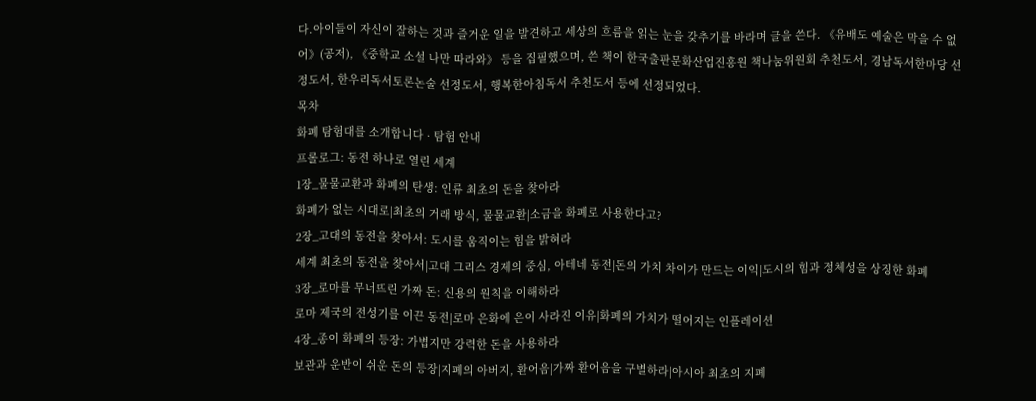다.아이들이 자신이 잘하는 것과 즐거운 일을 발견하고 세상의 흐름을 읽는 눈을 갖추기를 바라며 글을 쓴다. 《유배도 예술은 막을 수 없어》(공저), 《중학교 소설 나만 따라와》 등을 집필했으며, 쓴 책이 한국출판문화산업진흥원 책나눔위원회 추천도서, 경남독서한마당 선정도서, 한우리독서토론논술 선정도서, 행복한아침독서 추천도서 등에 선정되었다.
목차
화폐 탐험대를 소개합니다 · 탐험 안내
프롤로그: 동전 하나로 열린 세계
1장_물물교환과 화폐의 탄생: 인류 최초의 돈을 찾아라
화폐가 없는 시대로|최초의 거래 방식, 물물교환|소금을 화폐로 사용한다고?
2장_고대의 동전을 찾아서: 도시를 움직이는 힘을 밝혀라
세계 최초의 동전을 찾아서|고대 그리스 경제의 중심, 아테네 동전|돈의 가치 차이가 만드는 이익|도시의 힘과 정체성을 상징한 화폐
3장_로마를 무너뜨린 가짜 돈: 신용의 원칙을 이해하라
로마 제국의 전성기를 이끈 동전|로마 은화에 은이 사라진 이유|화폐의 가치가 떨어지는 인플레이션
4장_종이 화폐의 등장: 가볍지만 강력한 돈을 사용하라
보관과 운반이 쉬운 돈의 등장|지폐의 아버지, 환어음|가짜 환어음을 구별하라|아시아 최초의 지폐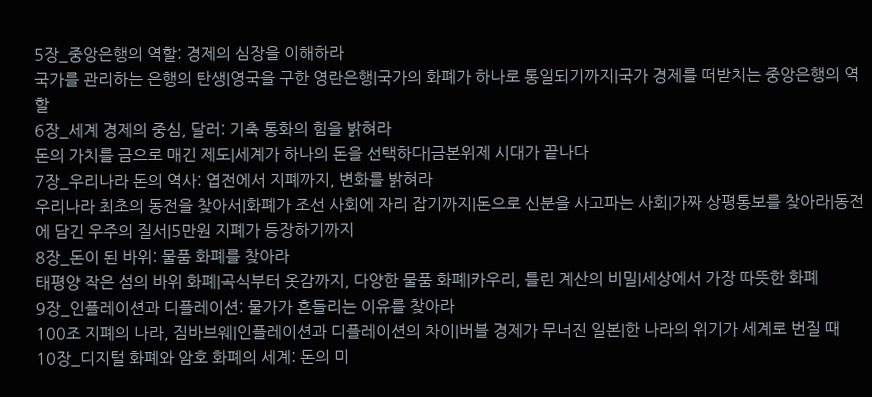5장_중앙은행의 역할: 경제의 심장을 이해하라
국가를 관리하는 은행의 탄생|영국을 구한 영란은행|국가의 화폐가 하나로 통일되기까지|국가 경제를 떠받치는 중앙은행의 역할
6장_세계 경제의 중심, 달러: 기축 통화의 힘을 밝혀라
돈의 가치를 금으로 매긴 제도|세계가 하나의 돈을 선택하다|금본위제 시대가 끝나다
7장_우리나라 돈의 역사: 엽전에서 지폐까지, 변화를 밝혀라
우리나라 최초의 동전을 찾아서|화폐가 조선 사회에 자리 잡기까지|돈으로 신분을 사고파는 사회|가짜 상평통보를 찾아라|동전에 담긴 우주의 질서|5만원 지폐가 등장하기까지
8장_돈이 된 바위: 물품 화폐를 찾아라
태평양 작은 섬의 바위 화폐|곡식부터 옷감까지, 다양한 물품 화폐|카우리, 틀린 계산의 비밀|세상에서 가장 따뜻한 화폐
9장_인플레이션과 디플레이션: 물가가 흔들리는 이유를 찾아라
100조 지폐의 나라, 짐바브웨|인플레이션과 디플레이션의 차이|버블 경제가 무너진 일본|한 나라의 위기가 세계로 번질 때
10장_디지털 화폐와 암호 화폐의 세계: 돈의 미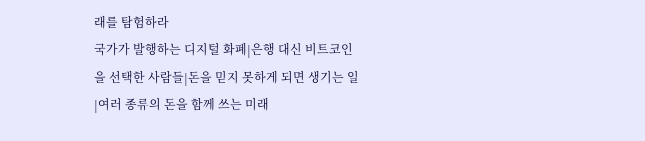래를 탐험하라
국가가 발행하는 디지털 화폐|은행 대신 비트코인을 선택한 사람들|돈을 믿지 못하게 되면 생기는 일|여러 종류의 돈을 함께 쓰는 미래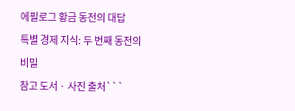에필로그 황금 동전의 대답
특별 경제 지식: 두 번째 동전의 비밀
참고 도서 · 사진 출처```